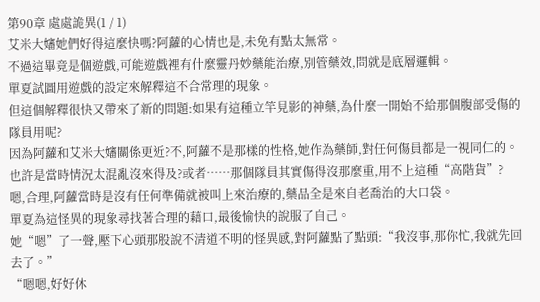第90章 處處詭異(1 / 1)
艾米大嬸她們好得這麼快嗎?阿蘿的心情也是,未免有點太無常。
不過這畢竟是個遊戲,可能遊戲裡有什麼靈丹妙藥能治療,別管藥效,問就是底層邏輯。
單夏試圖用遊戲的設定來解釋這不合常理的現象。
但這個解釋很快又帶來了新的問題:如果有這種立竿見影的神藥,為什麼一開始不給那個腹部受傷的隊員用呢?
因為阿蘿和艾米大嬸關係更近?不,阿蘿不是那樣的性格,她作為藥師,對任何傷員都是一視同仁的。
也許是當時情況太混亂沒來得及?或者……那個隊員其實傷得沒那麼重,用不上這種“高階貨”?
嗯,合理,阿蘿當時是沒有任何準備就被叫上來治療的,藥品全是來自老喬治的大口袋。
單夏為這怪異的現象尋找著合理的藉口,最後愉快的說服了自己。
她“嗯”了一聲,壓下心頭那股說不清道不明的怪異感,對阿蘿點了點頭:“我沒事,那你忙,我就先回去了。”
“嗯嗯,好好休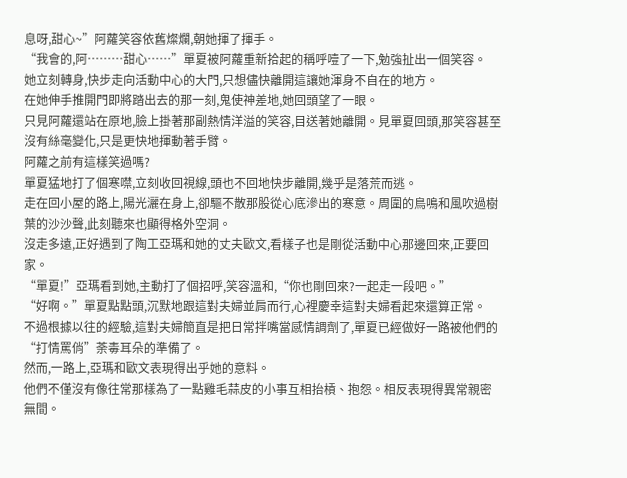息呀,甜心~”阿蘿笑容依舊燦爛,朝她揮了揮手。
“我會的,阿………甜心……”單夏被阿蘿重新拾起的稱呼噎了一下,勉強扯出一個笑容。
她立刻轉身,快步走向活動中心的大門,只想儘快離開這讓她渾身不自在的地方。
在她伸手推開門即將踏出去的那一刻,鬼使神差地,她回頭望了一眼。
只見阿蘿還站在原地,臉上掛著那副熱情洋溢的笑容,目送著她離開。見單夏回頭,那笑容甚至沒有絲毫變化,只是更快地揮動著手臂。
阿蘿之前有這樣笑過嗎?
單夏猛地打了個寒噤,立刻收回視線,頭也不回地快步離開,幾乎是落荒而逃。
走在回小屋的路上,陽光灑在身上,卻驅不散那股從心底滲出的寒意。周圍的鳥鳴和風吹過樹葉的沙沙聲,此刻聽來也顯得格外空洞。
沒走多遠,正好遇到了陶工亞瑪和她的丈夫歐文,看樣子也是剛從活動中心那邊回來,正要回家。
“單夏!”亞瑪看到她,主動打了個招呼,笑容溫和,“你也剛回來?一起走一段吧。”
“好啊。”單夏點點頭,沉默地跟這對夫婦並肩而行,心裡慶幸這對夫婦看起來還算正常。
不過根據以往的經驗,這對夫婦簡直是把日常拌嘴當感情調劑了,單夏已經做好一路被他們的“打情罵俏”荼毒耳朵的準備了。
然而,一路上,亞瑪和歐文表現得出乎她的意料。
他們不僅沒有像往常那樣為了一點雞毛蒜皮的小事互相抬槓、抱怨。相反表現得異常親密無間。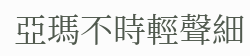亞瑪不時輕聲細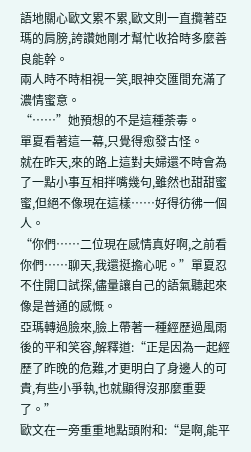語地關心歐文累不累,歐文則一直攬著亞瑪的肩膀,誇讚她剛才幫忙收拾時多麼善良能幹。
兩人時不時相視一笑,眼神交匯間充滿了濃情蜜意。
“……”她預想的不是這種荼毒。
單夏看著這一幕,只覺得愈發古怪。
就在昨天,來的路上這對夫婦還不時會為了一點小事互相拌嘴幾句,雖然也甜甜蜜蜜,但絕不像現在這樣……好得彷彿一個人。
“你們……二位現在感情真好啊,之前看你們……聊天,我還挺擔心呢。”單夏忍不住開口試探,儘量讓自己的語氣聽起來像是普通的感慨。
亞瑪轉過臉來,臉上帶著一種經歷過風雨後的平和笑容,解釋道:“正是因為一起經歷了昨晚的危難,才更明白了身邊人的可貴,有些小爭執,也就顯得沒那麼重要了。”
歐文在一旁重重地點頭附和:“是啊,能平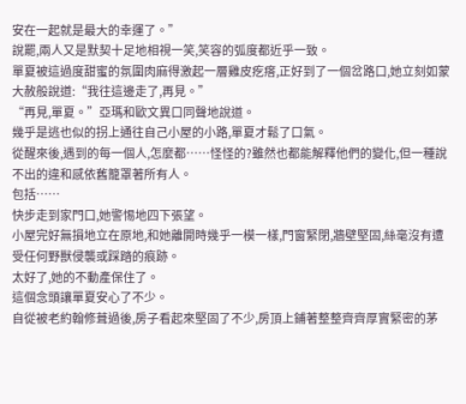安在一起就是最大的幸運了。”
說罷,兩人又是默契十足地相視一笑,笑容的弧度都近乎一致。
單夏被這過度甜蜜的氛圍肉麻得激起一層雞皮疙瘩,正好到了一個岔路口,她立刻如蒙大赦般說道:“我往這邊走了,再見。”
“再見,單夏。”亞瑪和歐文異口同聲地說道。
幾乎是逃也似的拐上通往自己小屋的小路,單夏才鬆了口氣。
從醒來後,遇到的每一個人,怎麼都……怪怪的?雖然也都能解釋他們的變化,但一種說不出的違和感依舊籠罩著所有人。
包括……
快步走到家門口,她警惕地四下張望。
小屋完好無損地立在原地,和她離開時幾乎一模一樣,門窗緊閉,牆壁堅固,絲毫沒有遭受任何野獸侵襲或踩踏的痕跡。
太好了,她的不動產保住了。
這個念頭讓單夏安心了不少。
自從被老約翰修葺過後,房子看起來堅固了不少,房頂上鋪著整整齊齊厚實緊密的茅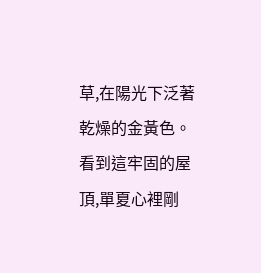草,在陽光下泛著乾燥的金黃色。
看到這牢固的屋頂,單夏心裡剛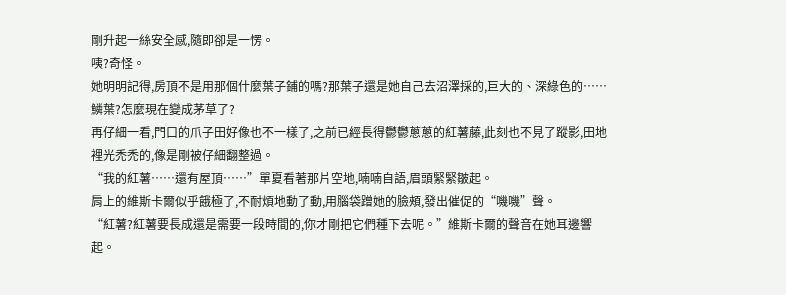剛升起一絲安全感,隨即卻是一愣。
咦?奇怪。
她明明記得,房頂不是用那個什麼葉子鋪的嗎?那葉子還是她自己去沼澤採的,巨大的、深綠色的……鱗葉?怎麼現在變成茅草了?
再仔細一看,門口的爪子田好像也不一樣了,之前已經長得鬱鬱蔥蔥的紅薯藤,此刻也不見了蹤影,田地裡光禿禿的,像是剛被仔細翻整過。
“我的紅薯……還有屋頂……”單夏看著那片空地,喃喃自語,眉頭緊緊皺起。
肩上的維斯卡爾似乎餓極了,不耐煩地動了動,用腦袋蹭她的臉頰,發出催促的“嘰嘰”聲。
“紅薯?紅薯要長成還是需要一段時間的,你才剛把它們種下去呢。”維斯卡爾的聲音在她耳邊響起。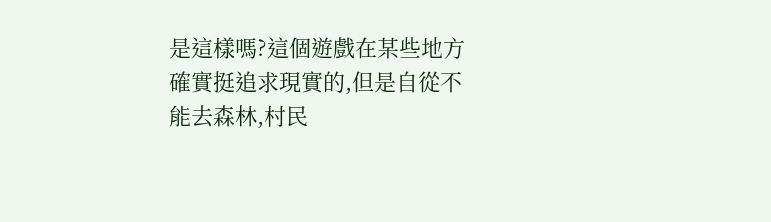是這樣嗎?這個遊戲在某些地方確實挺追求現實的,但是自從不能去森林,村民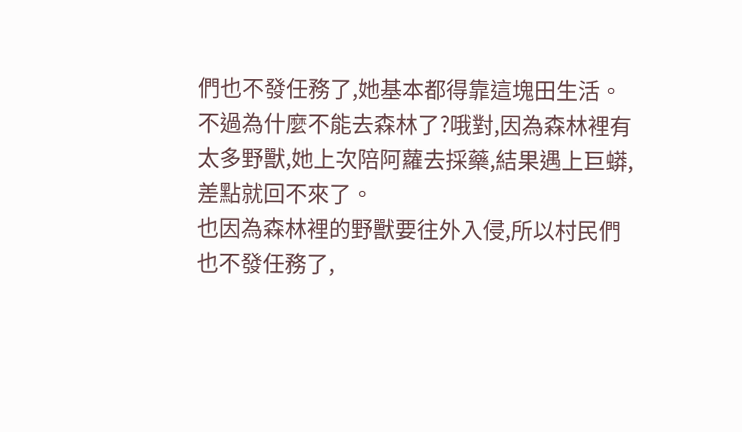們也不發任務了,她基本都得靠這塊田生活。
不過為什麼不能去森林了?哦對,因為森林裡有太多野獸,她上次陪阿蘿去採藥,結果遇上巨蟒,差點就回不來了。
也因為森林裡的野獸要往外入侵,所以村民們也不發任務了,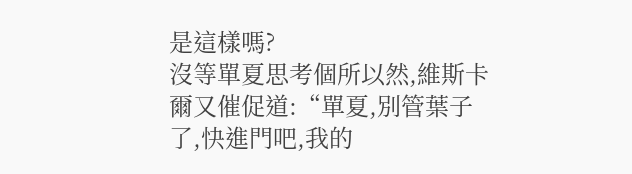是這樣嗎?
沒等單夏思考個所以然,維斯卡爾又催促道:“單夏,別管葉子了,快進門吧,我的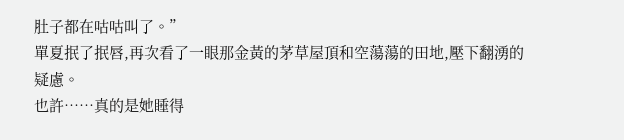肚子都在咕咕叫了。”
單夏抿了抿唇,再次看了一眼那金黃的茅草屋頂和空蕩蕩的田地,壓下翻湧的疑慮。
也許……真的是她睡得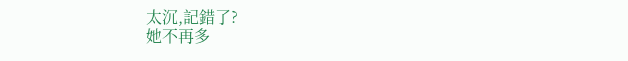太沉,記錯了?
她不再多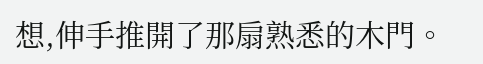想,伸手推開了那扇熟悉的木門。